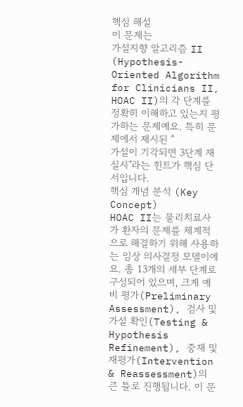핵심 해설
이 문제는
가설지향 알고리즘 II (Hypothesis-Oriented Algorithm for Clinicians II, HOAC II)의 각 단계를 정확히 이해하고 있는지 평가하는 문제예요. 특히 문제에서 제시된 "
가설이 기각되면 3단계 재실시"라는 힌트가 핵심 단서입니다.
핵심 개념 분석 (Key Concept)
HOAC II는 물리치료사가 환자의 문제를 체계적으로 해결하기 위해 사용하는 임상 의사결정 모델이에요. 총 13개의 세부 단계로 구성되어 있으며, 크게 예비 평가(Preliminary Assessment), 검사 및 가설 확인(Testing & Hypothesis Refinement), 중재 및 재평가(Intervention & Reassessment)의 큰 틀로 진행됩니다. 이 문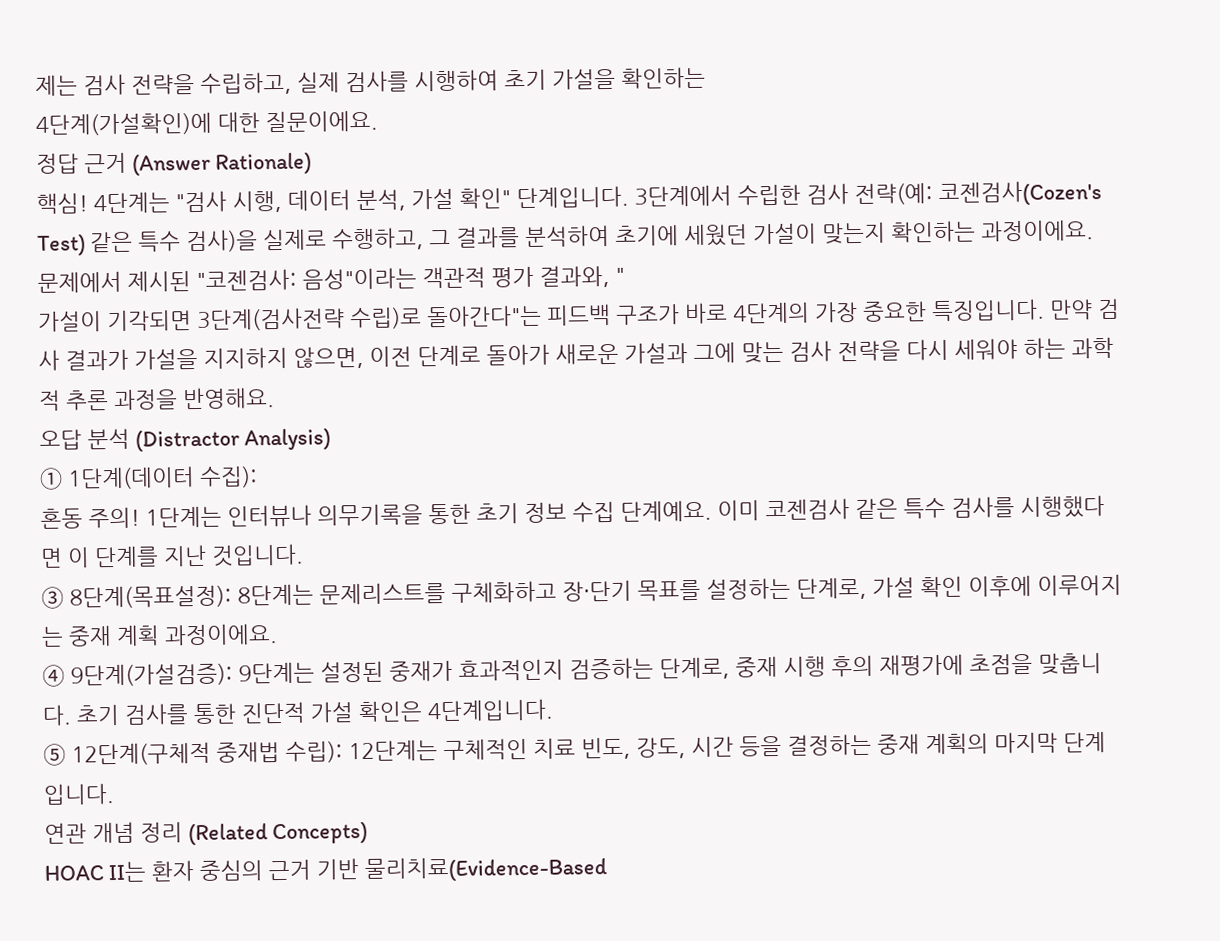제는 검사 전략을 수립하고, 실제 검사를 시행하여 초기 가설을 확인하는
4단계(가설확인)에 대한 질문이에요.
정답 근거 (Answer Rationale)
핵심! 4단계는 "검사 시행, 데이터 분석, 가설 확인" 단계입니다. 3단계에서 수립한 검사 전략(예: 코젠검사(Cozen's Test) 같은 특수 검사)을 실제로 수행하고, 그 결과를 분석하여 초기에 세웠던 가설이 맞는지 확인하는 과정이에요. 문제에서 제시된 "코젠검사: 음성"이라는 객관적 평가 결과와, "
가설이 기각되면 3단계(검사전략 수립)로 돌아간다"는 피드백 구조가 바로 4단계의 가장 중요한 특징입니다. 만약 검사 결과가 가설을 지지하지 않으면, 이전 단계로 돌아가 새로운 가설과 그에 맞는 검사 전략을 다시 세워야 하는 과학적 추론 과정을 반영해요.
오답 분석 (Distractor Analysis)
① 1단계(데이터 수집):
혼동 주의! 1단계는 인터뷰나 의무기록을 통한 초기 정보 수집 단계예요. 이미 코젠검사 같은 특수 검사를 시행했다면 이 단계를 지난 것입니다.
③ 8단계(목표설정): 8단계는 문제리스트를 구체화하고 장·단기 목표를 설정하는 단계로, 가설 확인 이후에 이루어지는 중재 계획 과정이에요.
④ 9단계(가설검증): 9단계는 설정된 중재가 효과적인지 검증하는 단계로, 중재 시행 후의 재평가에 초점을 맞춥니다. 초기 검사를 통한 진단적 가설 확인은 4단계입니다.
⑤ 12단계(구체적 중재법 수립): 12단계는 구체적인 치료 빈도, 강도, 시간 등을 결정하는 중재 계획의 마지막 단계입니다.
연관 개념 정리 (Related Concepts)
HOAC II는 환자 중심의 근거 기반 물리치료(Evidence-Based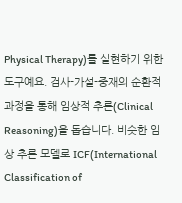Physical Therapy)를 실현하기 위한 도구예요. 검사-가설-중재의 순환적 과정을 통해 임상적 추론(Clinical Reasoning)을 돕습니다. 비슷한 임상 추론 모델로 ICF(International Classification of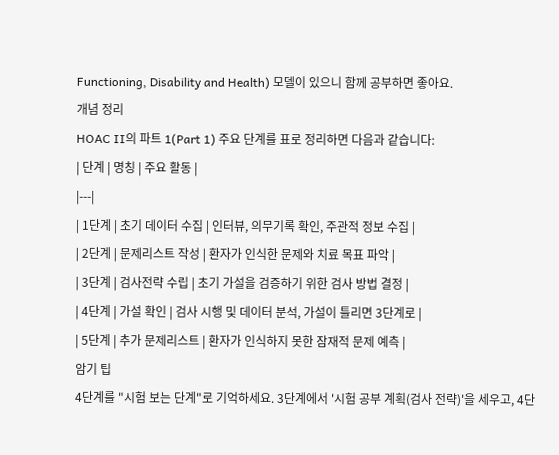Functioning, Disability and Health) 모델이 있으니 함께 공부하면 좋아요.
개념 정리
HOAC II의 파트 1(Part 1) 주요 단계를 표로 정리하면 다음과 같습니다:
| 단계 | 명칭 | 주요 활동 |
|---|
| 1단계 | 초기 데이터 수집 | 인터뷰, 의무기록 확인, 주관적 정보 수집 |
| 2단계 | 문제리스트 작성 | 환자가 인식한 문제와 치료 목표 파악 |
| 3단계 | 검사전략 수립 | 초기 가설을 검증하기 위한 검사 방법 결정 |
| 4단계 | 가설 확인 | 검사 시행 및 데이터 분석, 가설이 틀리면 3단계로 |
| 5단계 | 추가 문제리스트 | 환자가 인식하지 못한 잠재적 문제 예측 |
암기 팁
4단계를 "시험 보는 단계"로 기억하세요. 3단계에서 '시험 공부 계획(검사 전략)'을 세우고, 4단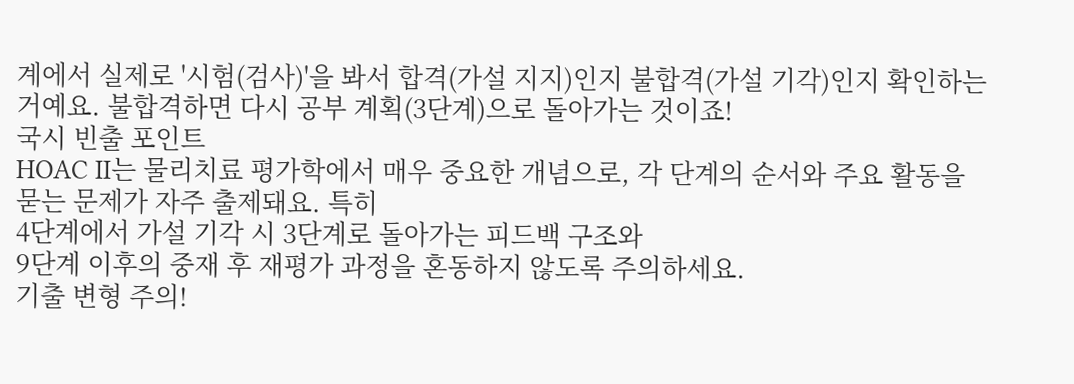계에서 실제로 '시험(검사)'을 봐서 합격(가설 지지)인지 불합격(가설 기각)인지 확인하는 거예요. 불합격하면 다시 공부 계획(3단계)으로 돌아가는 것이죠!
국시 빈출 포인트
HOAC II는 물리치료 평가학에서 매우 중요한 개념으로, 각 단계의 순서와 주요 활동을 묻는 문제가 자주 출제돼요. 특히
4단계에서 가설 기각 시 3단계로 돌아가는 피드백 구조와
9단계 이후의 중재 후 재평가 과정을 혼동하지 않도록 주의하세요.
기출 변형 주의!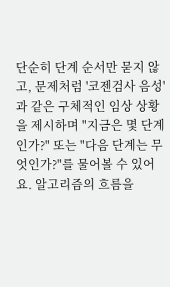단순히 단계 순서만 묻지 않고, 문제처럼 '코젠검사 음성'과 같은 구체적인 임상 상황을 제시하며 "지금은 몇 단계인가?" 또는 "다음 단계는 무엇인가?"를 물어볼 수 있어요. 알고리즘의 흐름을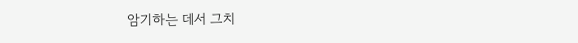암기하는 데서 그치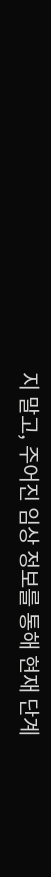지 말고, 주어진 임상 정보를 통해 현재 단계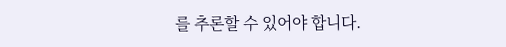를 추론할 수 있어야 합니다.